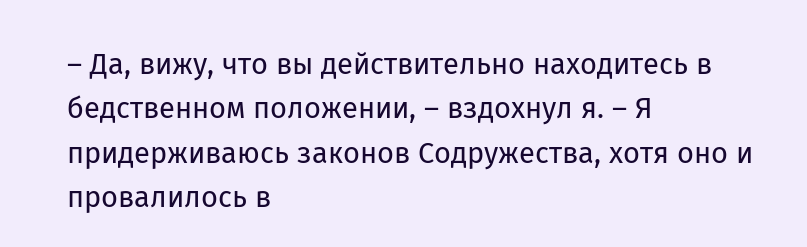– Да, вижу, что вы действительно находитесь в бедственном положении, – вздохнул я. – Я придерживаюсь законов Содружества, хотя оно и провалилось в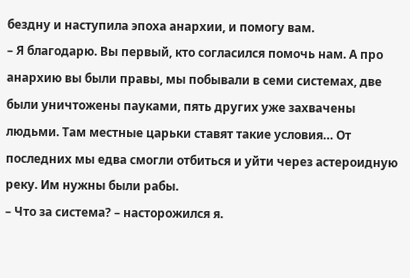бездну и наступила эпоха анархии, и помогу вам.
– Я благодарю. Вы первый, кто согласился помочь нам. А про анархию вы были правы, мы побывали в семи системах, две были уничтожены пауками, пять других уже захвачены людьми. Там местные царьки ставят такие условия… От последних мы едва смогли отбиться и уйти через астероидную реку. Им нужны были рабы.
– Что за система? – насторожился я.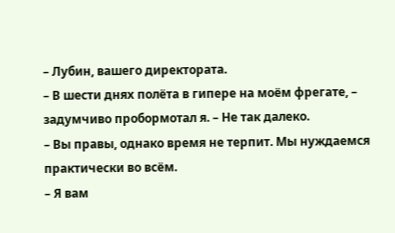– Лубин, вашего директората.
– В шести днях полёта в гипере на моём фрегате, – задумчиво пробормотал я. – Не так далеко.
– Вы правы, однако время не терпит. Мы нуждаемся практически во всём.
– Я вам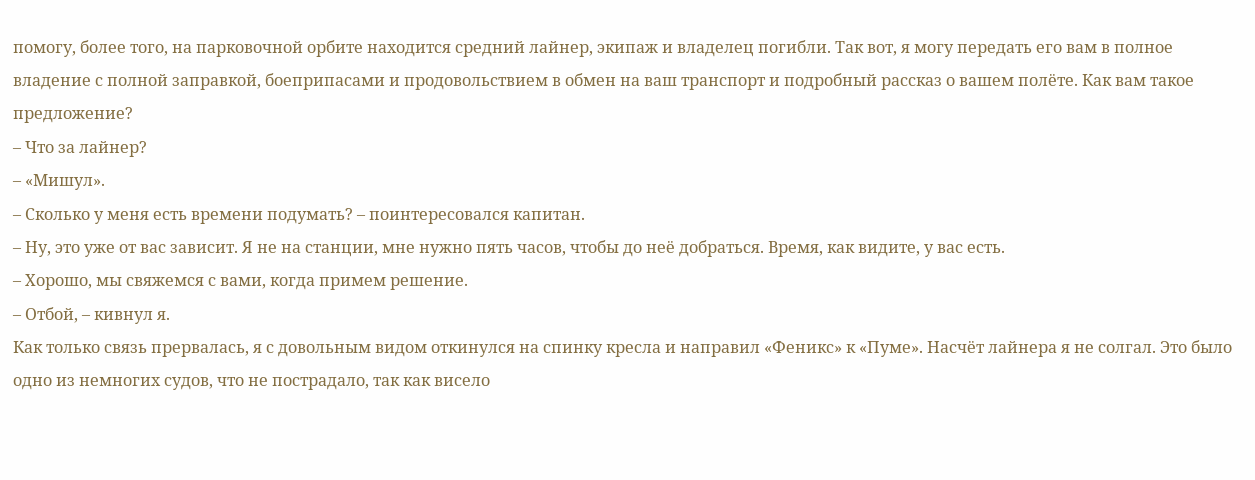помогу, более того, на парковочной орбите находится средний лайнер, экипаж и владелец погибли. Так вот, я могу передать его вам в полное владение с полной заправкой, боеприпасами и продовольствием в обмен на ваш транспорт и подробный рассказ о вашем полёте. Как вам такое предложение?
– Что за лайнер?
– «Мишул».
– Сколько у меня есть времени подумать? – поинтересовался капитан.
– Ну, это уже от вас зависит. Я не на станции, мне нужно пять часов, чтобы до неё добраться. Время, как видите, у вас есть.
– Хорошо, мы свяжемся с вами, когда примем решение.
– Отбой, – кивнул я.
Как только связь прервалась, я с довольным видом откинулся на спинку кресла и направил «Феникс» к «Пуме». Насчёт лайнера я не солгал. Это было одно из немногих судов, что не пострадало, так как висело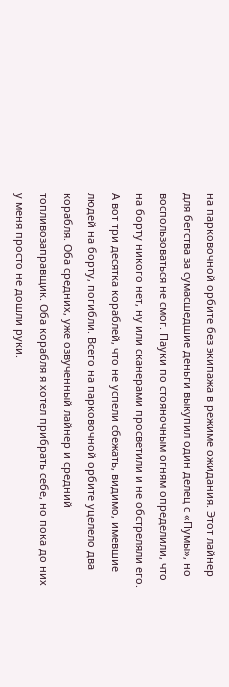на парковочной орбите без экипажа в режиме ожидания. Этот лайнер для бегства за сумасшедшие деньги выкупил один делец с «Пумы», но воспользоваться не смог. Пауки по стояночным огням определили, что на борту никого нет, ну или сканерами просветили и не обстреляли его. А вот три десятка кораблей, что не успели сбежать, видимо, имевшие людей на борту, погибли. Всего на парковочной орбите уцелело два корабля. Оба средних, уже озвученный лайнер и средний топливозаправщик. Оба корабля я хотел прибрать себе, но пока до них у меня просто не дошли руки.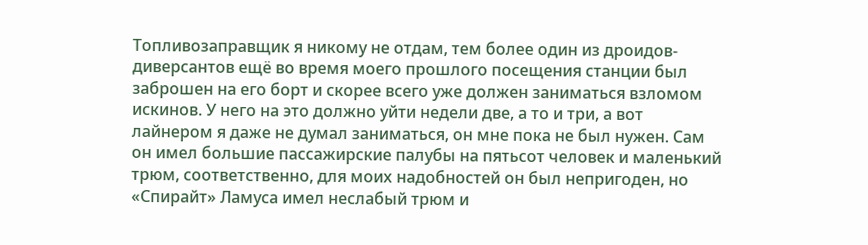Топливозаправщик я никому не отдам, тем более один из дроидов-диверсантов ещё во время моего прошлого посещения станции был заброшен на его борт и скорее всего уже должен заниматься взломом искинов. У него на это должно уйти недели две, а то и три, а вот лайнером я даже не думал заниматься, он мне пока не был нужен. Сам он имел большие пассажирские палубы на пятьсот человек и маленький трюм, соответственно, для моих надобностей он был непригоден, но «Спирайт» Ламуса имел неслабый трюм и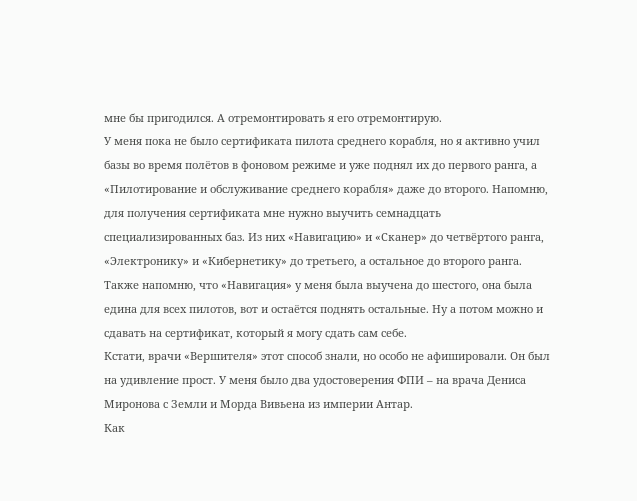мне бы пригодился. А отремонтировать я его отремонтирую.
У меня пока не было сертификата пилота среднего корабля, но я активно учил базы во время полётов в фоновом режиме и уже поднял их до первого ранга, а «Пилотирование и обслуживание среднего корабля» даже до второго. Напомню, для получения сертификата мне нужно выучить семнадцать специализированных баз. Из них «Навигацию» и «Сканер» до четвёртого ранга, «Электронику» и «Кибернетику» до третьего, а остальное до второго ранга. Также напомню, что «Навигация» у меня была выучена до шестого, она была едина для всех пилотов, вот и остаётся поднять остальные. Ну а потом можно и сдавать на сертификат, который я могу сдать сам себе.
Кстати, врачи «Вершителя» этот способ знали, но особо не афишировали. Он был на удивление прост. У меня было два удостоверения ФПИ – на врача Дениса Миронова с Земли и Морда Вивьена из империи Антар.
Как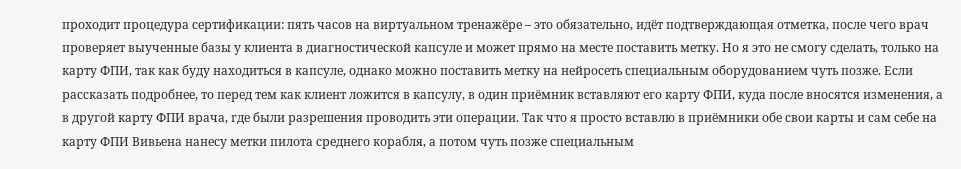проходит процедура сертификации: пять часов на виртуальном тренажёре – это обязательно, идёт подтверждающая отметка, после чего врач проверяет выученные базы у клиента в диагностической капсуле и может прямо на месте поставить метку. Но я это не смогу сделать, только на карту ФПИ, так как буду находиться в капсуле, однако можно поставить метку на нейросеть специальным оборудованием чуть позже. Если рассказать подробнее, то перед тем как клиент ложится в капсулу, в один приёмник вставляют его карту ФПИ, куда после вносятся изменения, а в другой карту ФПИ врача, где были разрешения проводить эти операции. Так что я просто вставлю в приёмники обе свои карты и сам себе на карту ФПИ Вивьена нанесу метки пилота среднего корабля, а потом чуть позже специальным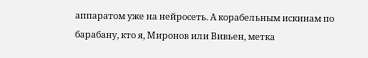аппаратом уже на нейросеть. А корабельным искинам по барабану, кто я, Миронов или Вивьен, метка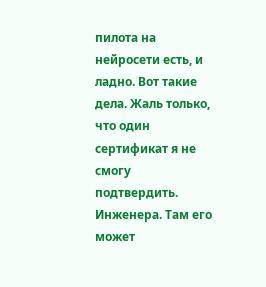пилота на нейросети есть, и ладно. Вот такие дела. Жаль только, что один сертификат я не смогу подтвердить. Инженера. Там его может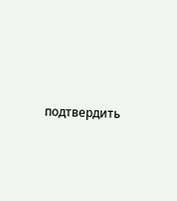подтвердить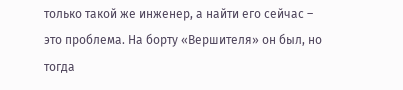только такой же инженер, а найти его сейчас – это проблема. На борту «Вершителя» он был, но тогда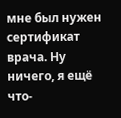мне был нужен сертификат врача. Ну ничего, я ещё что-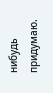нибудь придумаю.